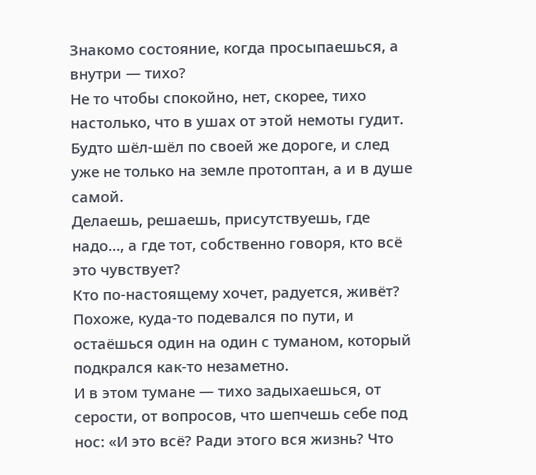Знакомо состояние, когда просыпаешься, а внутри — тихо?
Не то чтобы спокойно, нет, скорее, тихо настолько, что в ушах от этой немоты гудит.
Будто шёл-шёл по своей же дороге, и след уже не только на земле протоптан, а и в душе самой.
Делаешь, решаешь, присутствуешь, где надо…, а где тот, собственно говоря, кто всё это чувствует?
Кто по-настоящему хочет, радуется, живёт?
Похоже, куда-то подевался по пути, и остаёшься один на один с туманом, который подкрался как-то незаметно.
И в этом тумане — тихо задыхаешься, от серости, от вопросов, что шепчешь себе под нос: «И это всё? Ради этого вся жизнь? Что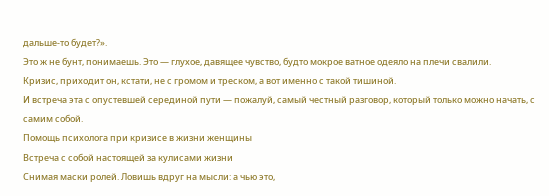дальше-то будет?».
Это ж не бунт, понимаешь. Это — глухое, давящее чувство, будто мокрое ватное одеяло на плечи свалили.
Кризис, приходит он, кстати, не с громом и треском, а вот именно с такой тишиной.
И встреча эта с опустевшей серединой пути — пожалуй, самый честный разговор, который только можно начать, с самим собой.
Помощь психолога при кризисе в жизни женщины
Встреча с собой настоящей за кулисами жизни
Снимая маски ролей. Ловишь вдруг на мысли: а чью это,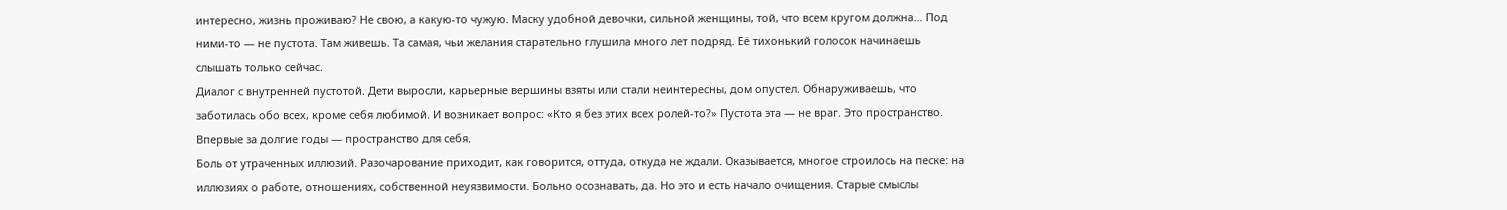интересно, жизнь проживаю? Не свою, а какую-то чужую. Маску удобной девочки, сильной женщины, той, что всем кругом должна… Под ними-то — не пустота. Там живешь. Та самая, чьи желания старательно глушила много лет подряд. Её тихонький голосок начинаешь слышать только сейчас.
Диалог с внутренней пустотой. Дети выросли, карьерные вершины взяты или стали неинтересны, дом опустел. Обнаруживаешь, что заботилась обо всех, кроме себя любимой. И возникает вопрос: «Кто я без этих всех ролей-то?» Пустота эта — не враг. Это пространство. Впервые за долгие годы — пространство для себя.
Боль от утраченных иллюзий. Разочарование приходит, как говорится, оттуда, откуда не ждали. Оказывается, многое строилось на песке: на иллюзиях о работе, отношениях, собственной неуязвимости. Больно осознавать, да. Но это и есть начало очищения. Старые смыслы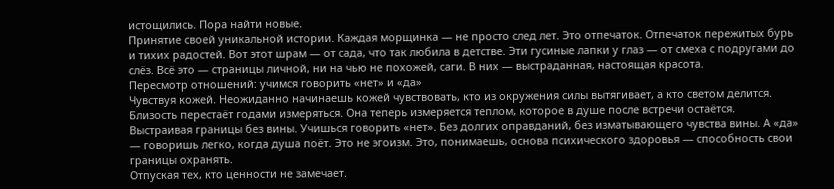истощились. Пора найти новые.
Принятие своей уникальной истории. Каждая морщинка — не просто след лет. Это отпечаток. Отпечаток пережитых бурь и тихих радостей. Вот этот шрам — от сада, что так любила в детстве. Эти гусиные лапки у глаз — от смеха с подругами до слёз. Всё это — страницы личной, ни на чью не похожей, саги. В них — выстраданная, настоящая красота.
Пересмотр отношений: учимся говорить «нет» и «да»
Чувствуя кожей. Неожиданно начинаешь кожей чувствовать, кто из окружения силы вытягивает, а кто светом делится. Близость перестаёт годами измеряться. Она теперь измеряется теплом, которое в душе после встречи остаётся.
Выстраивая границы без вины. Учишься говорить «нет». Без долгих оправданий, без изматывающего чувства вины. А «да» — говоришь легко, когда душа поёт. Это не эгоизм. Это, понимаешь, основа психического здоровья — способность свои границы охранять.
Отпуская тех, кто ценности не замечает.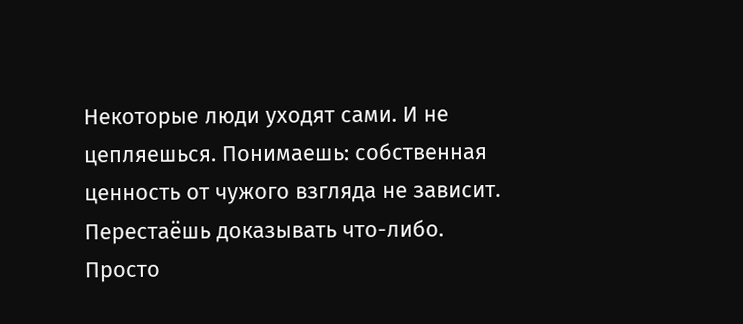Некоторые люди уходят сами. И не цепляешься. Понимаешь: собственная ценность от чужого взгляда не зависит. Перестаёшь доказывать что-либо. Просто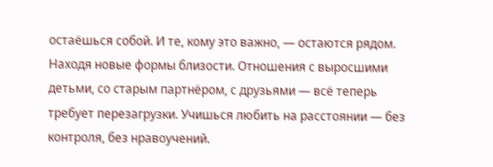остаёшься собой. И те, кому это важно, — остаются рядом.
Находя новые формы близости. Отношения с выросшими детьми, со старым партнёром, с друзьями — всё теперь требует перезагрузки. Учишься любить на расстоянии — без контроля, без нравоучений.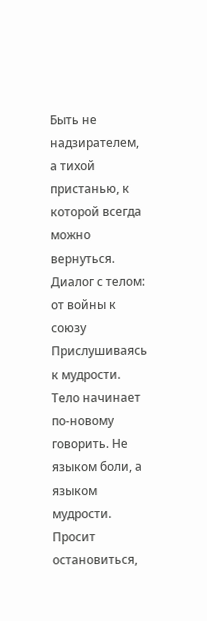Быть не надзирателем, а тихой пристанью, к которой всегда можно вернуться.
Диалог с телом: от войны к союзу
Прислушиваясь к мудрости. Тело начинает по-новому говорить. Не языком боли, а языком мудрости. Просит остановиться,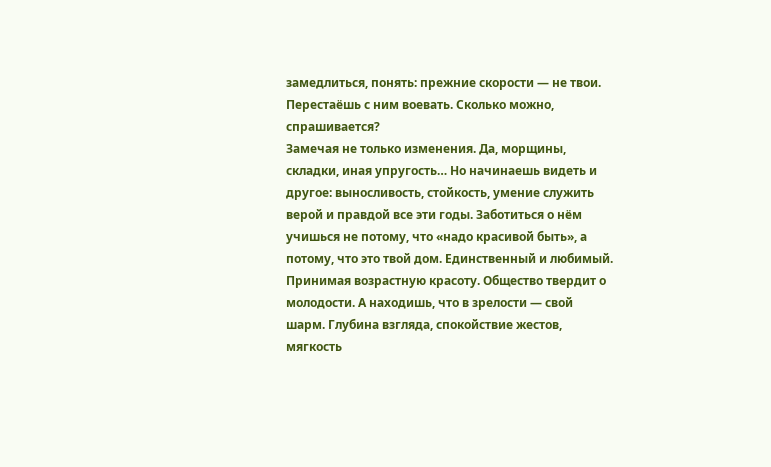замедлиться, понять: прежние скорости — не твои. Перестаёшь с ним воевать. Сколько можно, спрашивается?
Замечая не только изменения. Да, морщины, складки, иная упругость… Но начинаешь видеть и другое: выносливость, стойкость, умение служить верой и правдой все эти годы. Заботиться о нём учишься не потому, что «надо красивой быть», а потому, что это твой дом. Единственный и любимый.
Принимая возрастную красоту. Общество твердит о молодости. А находишь, что в зрелости — свой шарм. Глубина взгляда, спокойствие жестов, мягкость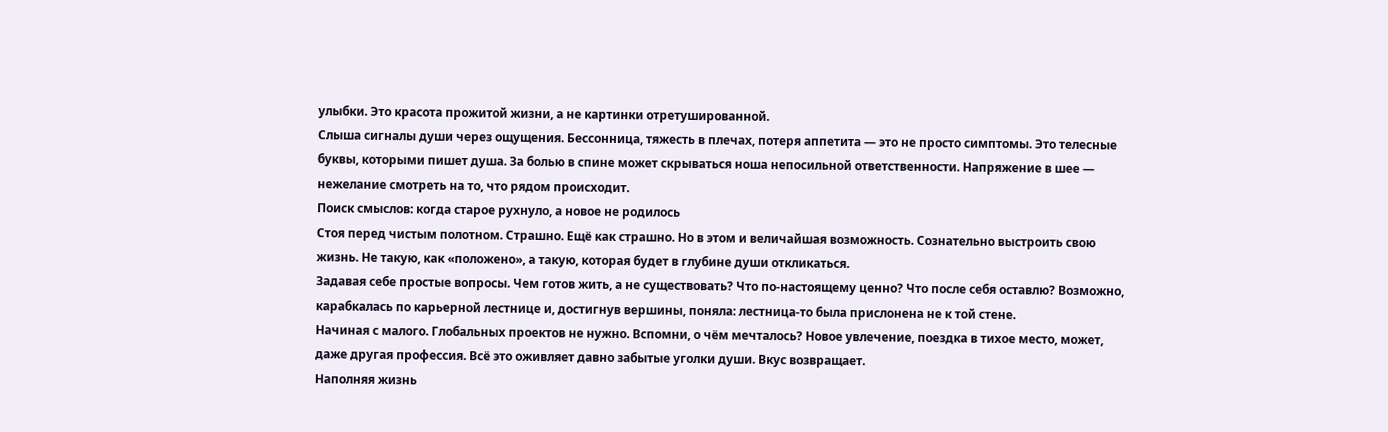улыбки. Это красота прожитой жизни, а не картинки отретушированной.
Слыша сигналы души через ощущения. Бессонница, тяжесть в плечах, потеря аппетита — это не просто симптомы. Это телесные буквы, которыми пишет душа. За болью в спине может скрываться ноша непосильной ответственности. Напряжение в шее — нежелание смотреть на то, что рядом происходит.
Поиск смыслов: когда старое рухнуло, а новое не родилось
Стоя перед чистым полотном. Страшно. Ещё как страшно. Но в этом и величайшая возможность. Сознательно выстроить свою жизнь. Не такую, как «положено», а такую, которая будет в глубине души откликаться.
Задавая себе простые вопросы. Чем готов жить, а не существовать? Что по-настоящему ценно? Что после себя оставлю? Возможно, карабкалась по карьерной лестнице и, достигнув вершины, поняла: лестница-то была прислонена не к той стене.
Начиная с малого. Глобальных проектов не нужно. Вспомни, о чём мечталось? Новое увлечение, поездка в тихое место, может, даже другая профессия. Всё это оживляет давно забытые уголки души. Вкус возвращает.
Наполняя жизнь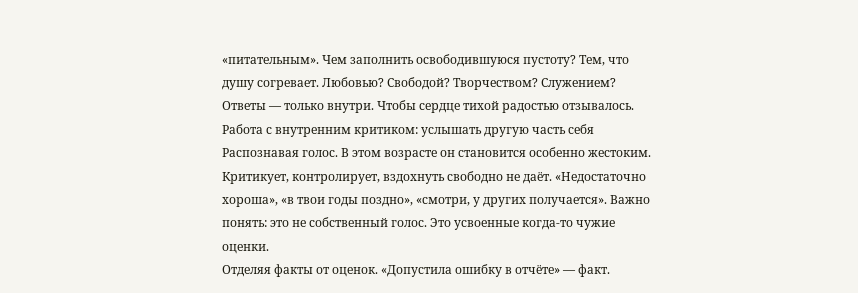«питательным». Чем заполнить освободившуюся пустоту? Тем, что душу согревает. Любовью? Свободой? Творчеством? Служением? Ответы — только внутри. Чтобы сердце тихой радостью отзывалось.
Работа с внутренним критиком: услышать другую часть себя
Распознавая голос. В этом возрасте он становится особенно жестоким. Критикует, контролирует, вздохнуть свободно не даёт. «Недостаточно хороша», «в твои годы поздно», «смотри, у других получается». Важно понять: это не собственный голос. Это усвоенные когда-то чужие оценки.
Отделяя факты от оценок. «Допустила ошибку в отчёте» — факт.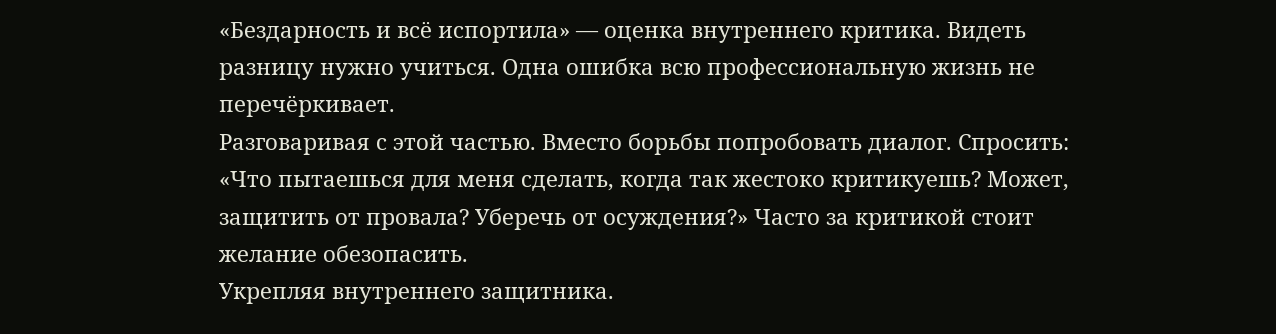«Бездарность и всё испортила» — оценка внутреннего критика. Видеть разницу нужно учиться. Одна ошибка всю профессиональную жизнь не перечёркивает.
Разговаривая с этой частью. Вместо борьбы попробовать диалог. Спросить: «Что пытаешься для меня сделать, когда так жестоко критикуешь? Может, защитить от провала? Уберечь от осуждения?» Часто за критикой стоит желание обезопасить.
Укрепляя внутреннего защитника.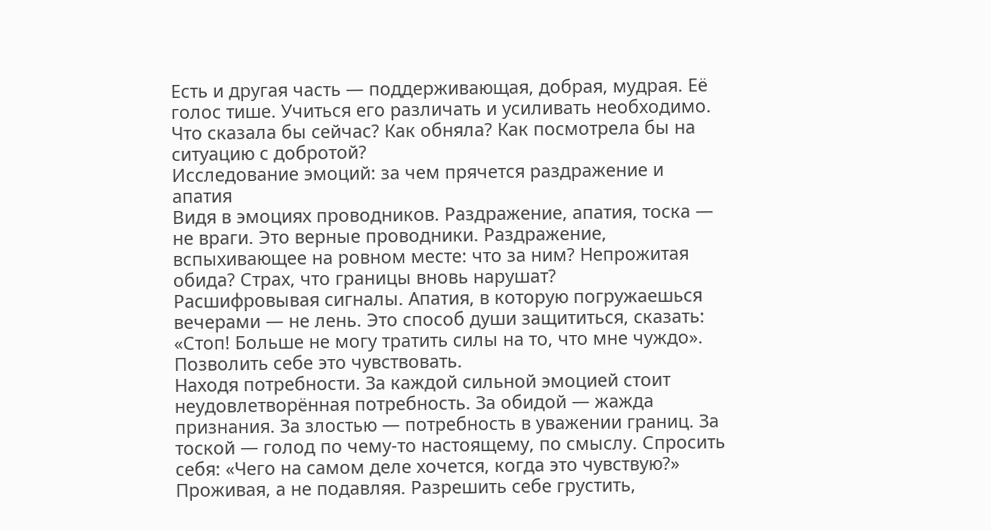Есть и другая часть — поддерживающая, добрая, мудрая. Её голос тише. Учиться его различать и усиливать необходимо. Что сказала бы сейчас? Как обняла? Как посмотрела бы на ситуацию с добротой?
Исследование эмоций: за чем прячется раздражение и апатия
Видя в эмоциях проводников. Раздражение, апатия, тоска — не враги. Это верные проводники. Раздражение, вспыхивающее на ровном месте: что за ним? Непрожитая обида? Страх, что границы вновь нарушат?
Расшифровывая сигналы. Апатия, в которую погружаешься вечерами — не лень. Это способ души защититься, сказать: «Стоп! Больше не могу тратить силы на то, что мне чуждо». Позволить себе это чувствовать.
Находя потребности. За каждой сильной эмоцией стоит неудовлетворённая потребность. За обидой — жажда признания. За злостью — потребность в уважении границ. За тоской — голод по чему-то настоящему, по смыслу. Спросить себя: «Чего на самом деле хочется, когда это чувствую?»
Проживая, а не подавляя. Разрешить себе грустить,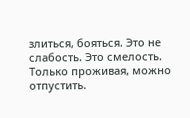злиться, бояться. Это не слабость. Это смелость. Только проживая, можно отпустить.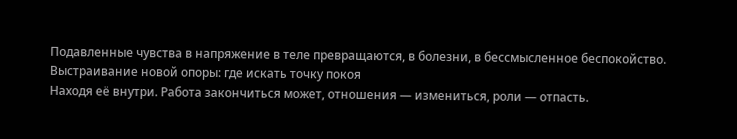Подавленные чувства в напряжение в теле превращаются, в болезни, в бессмысленное беспокойство.
Выстраивание новой опоры: где искать точку покоя
Находя её внутри. Работа закончиться может, отношения — измениться, роли — отпасть.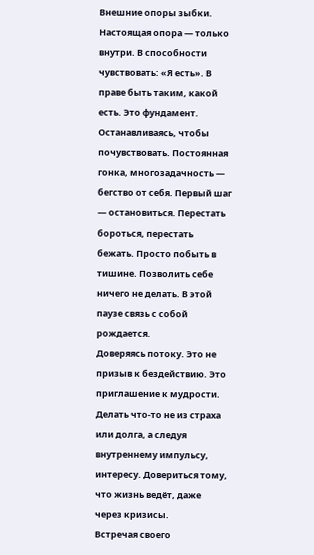Внешние опоры зыбки. Настоящая опора — только внутри. В способности чувствовать: «Я есть». В праве быть таким, какой есть. Это фундамент.
Останавливаясь, чтобы почувствовать. Постоянная гонка, многозадачность — бегство от себя. Первый шаг — остановиться. Перестать бороться, перестать бежать. Просто побыть в тишине. Позволить себе ничего не делать. В этой паузе связь с собой рождается.
Доверяясь потоку. Это не призыв к бездействию. Это приглашение к мудрости. Делать что-то не из страха или долга, а следуя внутреннему импульсу, интересу. Довериться тому, что жизнь ведёт, даже через кризисы.
Встречая своего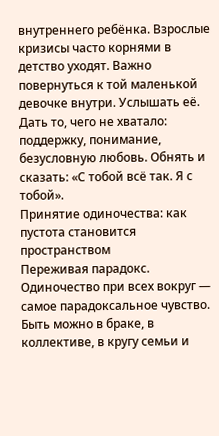внутреннего ребёнка. Взрослые кризисы часто корнями в детство уходят. Важно повернуться к той маленькой девочке внутри. Услышать её. Дать то, чего не хватало: поддержку, понимание, безусловную любовь. Обнять и сказать: «С тобой всё так. Я с тобой».
Принятие одиночества: как пустота становится пространством
Переживая парадокс. Одиночество при всех вокруг — самое парадоксальное чувство. Быть можно в браке, в коллективе, в кругу семьи и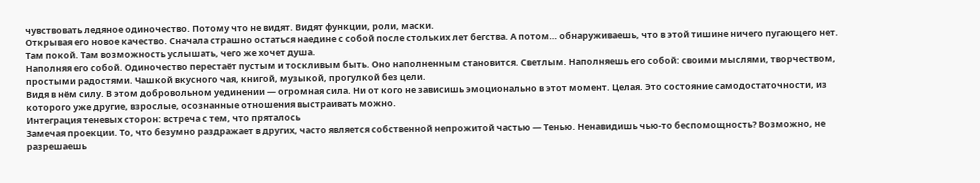чувствовать ледяное одиночество. Потому что не видят. Видят функции, роли, маски.
Открывая его новое качество. Сначала страшно остаться наедине с собой после стольких лет бегства. А потом… обнаруживаешь, что в этой тишине ничего пугающего нет. Там покой. Там возможность услышать, чего же хочет душа.
Наполняя его собой. Одиночество перестаёт пустым и тоскливым быть. Оно наполненным становится. Светлым. Наполняешь его собой: своими мыслями, творчеством, простыми радостями. Чашкой вкусного чая, книгой, музыкой, прогулкой без цели.
Видя в нём силу. В этом добровольном уединении — огромная сила. Ни от кого не зависишь эмоционально в этот момент. Целая. Это состояние самодостаточности, из которого уже другие, взрослые, осознанные отношения выстраивать можно.
Интеграция теневых сторон: встреча с тем, что пряталось
Замечая проекции. То, что безумно раздражает в других, часто является собственной непрожитой частью — Тенью. Ненавидишь чью-то беспомощность? Возможно, не разрешаешь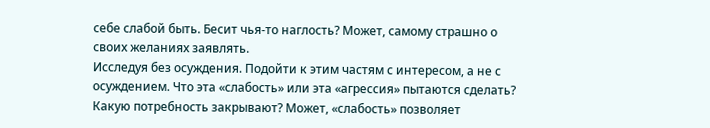себе слабой быть. Бесит чья-то наглость? Может, самому страшно о своих желаниях заявлять.
Исследуя без осуждения. Подойти к этим частям с интересом, а не с осуждением. Что эта «слабость» или эта «агрессия» пытаются сделать? Какую потребность закрывают? Может, «слабость» позволяет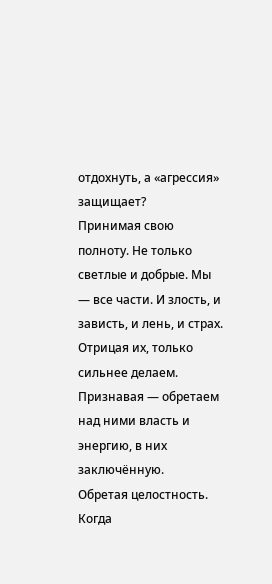отдохнуть, а «агрессия» защищает?
Принимая свою полноту. Не только светлые и добрые. Мы — все части. И злость, и зависть, и лень, и страх. Отрицая их, только сильнее делаем. Признавая — обретаем над ними власть и энергию, в них заключённую.
Обретая целостность. Когда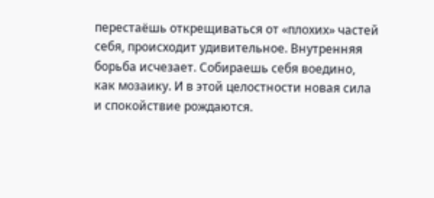перестаёшь открещиваться от «плохих» частей себя, происходит удивительное. Внутренняя борьба исчезает. Собираешь себя воедино, как мозаику. И в этой целостности новая сила и спокойствие рождаются.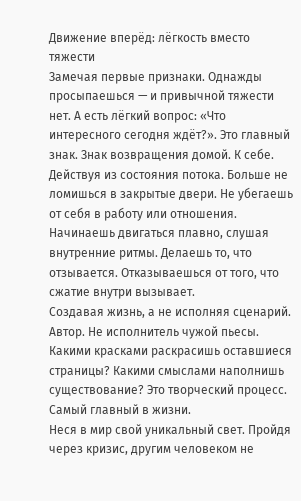Движение вперёд: лёгкость вместо тяжести
Замечая первые признаки. Однажды просыпаешься — и привычной тяжести нет. А есть лёгкий вопрос: «Что интересного сегодня ждёт?». Это главный знак. Знак возвращения домой. К себе.
Действуя из состояния потока. Больше не ломишься в закрытые двери. Не убегаешь от себя в работу или отношения. Начинаешь двигаться плавно, слушая внутренние ритмы. Делаешь то, что отзывается. Отказываешься от того, что сжатие внутри вызывает.
Создавая жизнь, а не исполняя сценарий. Автор. Не исполнитель чужой пьесы. Какими красками раскрасишь оставшиеся страницы? Какими смыслами наполнишь существование? Это творческий процесс. Самый главный в жизни.
Неся в мир свой уникальный свет. Пройдя через кризис, другим человеком не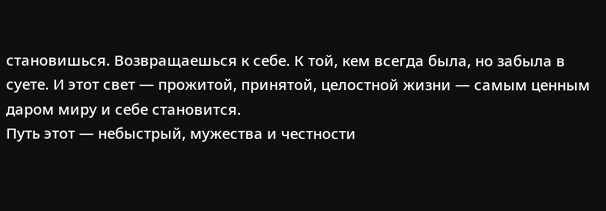становишься. Возвращаешься к себе. К той, кем всегда была, но забыла в суете. И этот свет — прожитой, принятой, целостной жизни — самым ценным даром миру и себе становится.
Путь этот — небыстрый, мужества и честности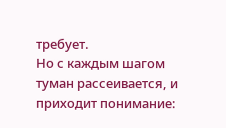требует.
Но с каждым шагом туман рассеивается, и приходит понимание: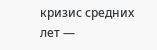кризис средних лет —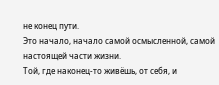не конец пути.
Это начало, начало самой осмысленной, самой настоящей части жизни.
Той, где наконец-то живёшь, от себя, и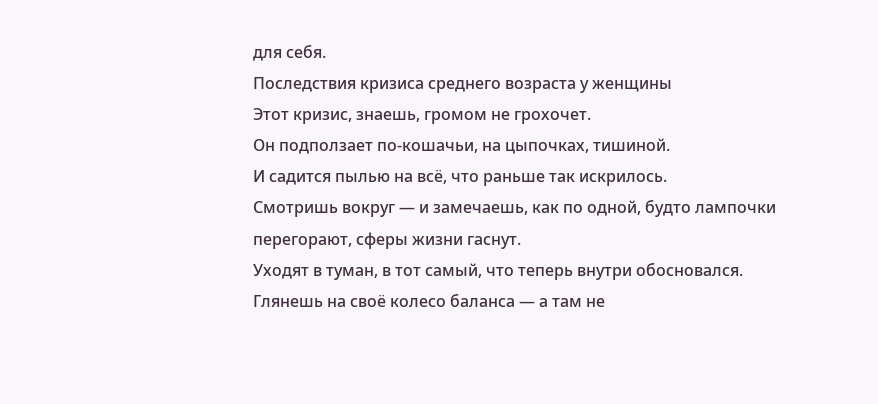для себя.
Последствия кризиса среднего возраста у женщины
Этот кризис, знаешь, громом не грохочет.
Он подползает по-кошачьи, на цыпочках, тишиной.
И садится пылью на всё, что раньше так искрилось.
Смотришь вокруг — и замечаешь, как по одной, будто лампочки перегорают, сферы жизни гаснут.
Уходят в туман, в тот самый, что теперь внутри обосновался.
Глянешь на своё колесо баланса — а там не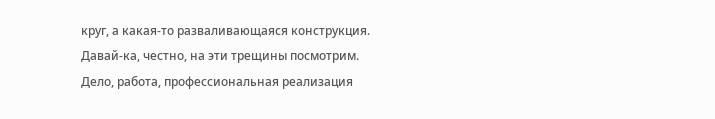круг, а какая-то разваливающаяся конструкция.
Давай-ка, честно, на эти трещины посмотрим.
Дело, работа, профессиональная реализация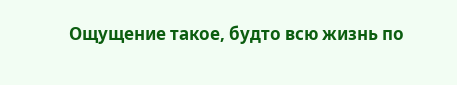Ощущение такое, будто всю жизнь по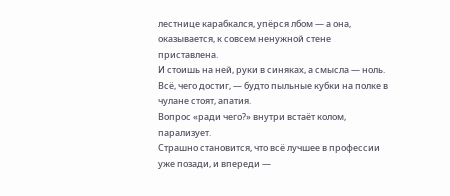лестнице карабкался, упёрся лбом — а она, оказывается, к совсем ненужной стене приставлена.
И стоишь на ней, руки в синяках, а смысла — ноль.
Всё, чего достиг, — будто пыльные кубки на полке в чулане стоят, апатия.
Вопрос «ради чего?» внутри встаёт колом, парализует.
Страшно становится, что всё лучшее в профессии уже позади, и впереди —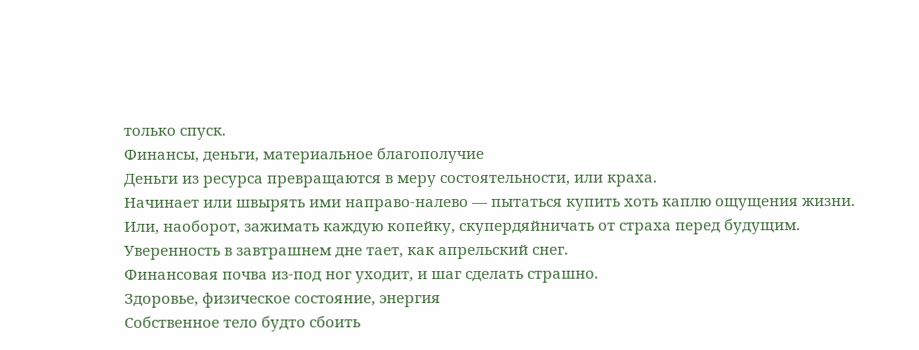только спуск.
Финансы, деньги, материальное благополучие
Деньги из ресурса превращаются в меру состоятельности, или краха.
Начинает или швырять ими направо-налево — пытаться купить хоть каплю ощущения жизни.
Или, наоборот, зажимать каждую копейку, скупердяйничать от страха перед будущим.
Уверенность в завтрашнем дне тает, как апрельский снег.
Финансовая почва из-под ног уходит, и шаг сделать страшно.
Здоровье, физическое состояние, энергия
Собственное тело будто сбоить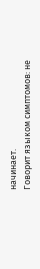начинает.
Говорит языком симптомов: не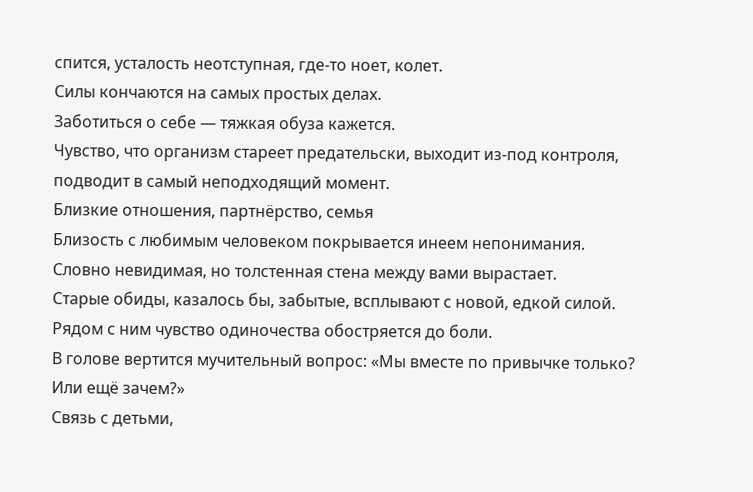спится, усталость неотступная, где-то ноет, колет.
Силы кончаются на самых простых делах.
Заботиться о себе — тяжкая обуза кажется.
Чувство, что организм стареет предательски, выходит из-под контроля, подводит в самый неподходящий момент.
Близкие отношения, партнёрство, семья
Близость с любимым человеком покрывается инеем непонимания.
Словно невидимая, но толстенная стена между вами вырастает.
Старые обиды, казалось бы, забытые, всплывают с новой, едкой силой.
Рядом с ним чувство одиночества обостряется до боли.
В голове вертится мучительный вопрос: «Мы вместе по привычке только? Или ещё зачем?»
Связь с детьми,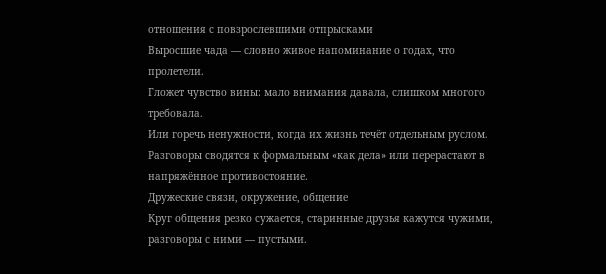отношения с повзрослевшими отпрысками
Выросшие чада — словно живое напоминание о годах, что пролетели.
Гложет чувство вины: мало внимания давала, слишком многого требовала.
Или горечь ненужности, когда их жизнь течёт отдельным руслом.
Разговоры сводятся к формальным «как дела» или перерастают в напряжённое противостояние.
Дружеские связи, окружение, общение
Круг общения резко сужается, старинные друзья кажутся чужими, разговоры с ними — пустыми.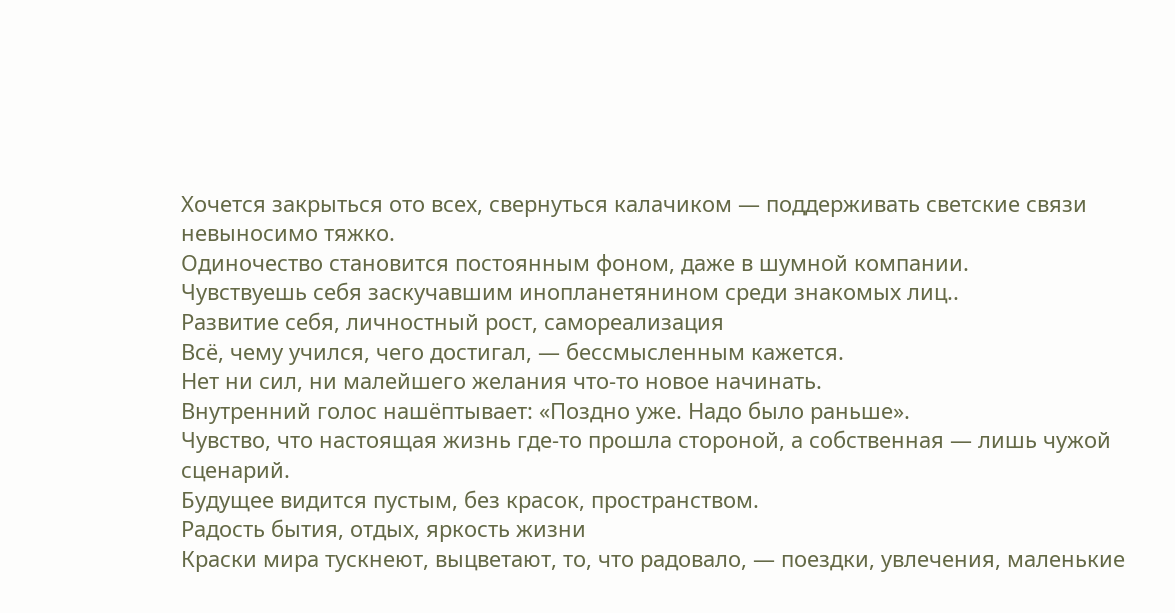Хочется закрыться ото всех, свернуться калачиком — поддерживать светские связи невыносимо тяжко.
Одиночество становится постоянным фоном, даже в шумной компании.
Чувствуешь себя заскучавшим инопланетянином среди знакомых лиц..
Развитие себя, личностный рост, самореализация
Всё, чему учился, чего достигал, — бессмысленным кажется.
Нет ни сил, ни малейшего желания что-то новое начинать.
Внутренний голос нашёптывает: «Поздно уже. Надо было раньше».
Чувство, что настоящая жизнь где-то прошла стороной, а собственная — лишь чужой сценарий.
Будущее видится пустым, без красок, пространством.
Радость бытия, отдых, яркость жизни
Краски мира тускнеют, выцветают, то, что радовало, — поездки, увлечения, маленькие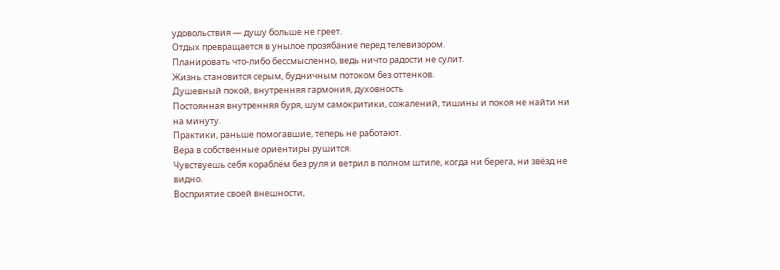удовольствия — душу больше не греет.
Отдых превращается в унылое прозябание перед телевизором.
Планировать что-либо бессмысленно, ведь ничто радости не сулит.
Жизнь становится серым, будничным потоком без оттенков.
Душевный покой, внутренняя гармония, духовность
Постоянная внутренняя буря, шум самокритики, сожалений, тишины и покоя не найти ни на минуту.
Практики, раньше помогавшие, теперь не работают.
Вера в собственные ориентиры рушится.
Чувствуешь себя кораблём без руля и ветрил в полном штиле, когда ни берега, ни звёзд не видно.
Восприятие своей внешности,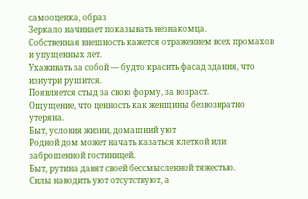самооценка, образ
Зеркало начинает показывать незнакомца.
Собственная внешность кажется отражением всех промахов и упущенных лет.
Ухаживать за собой — будто красить фасад здания, что изнутри рушится.
Появляется стыд за свою форму, за возраст.
Ощущение, что ценность как женщины безвозвратно утеряна.
Быт, условия жизни, домашний уют
Родной дом может начать казаться клеткой или заброшенной гостиницей.
Быт, рутина давят своей бессмысленной тяжестью.
Силы наводить уют отсутствуют, а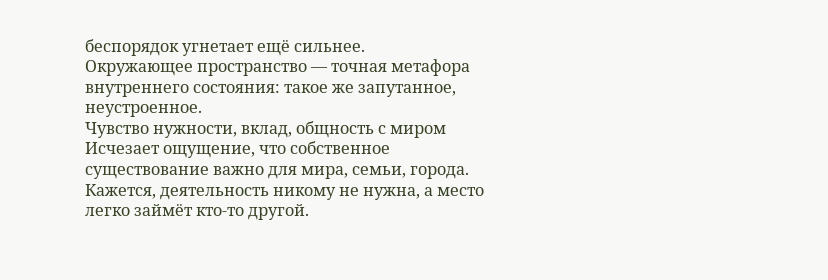беспорядок угнетает ещё сильнее.
Окружающее пространство — точная метафора внутреннего состояния: такое же запутанное, неустроенное.
Чувство нужности, вклад, общность с миром
Исчезает ощущение, что собственное существование важно для мира, семьи, города.
Кажется, деятельность никому не нужна, а место легко займёт кто-то другой.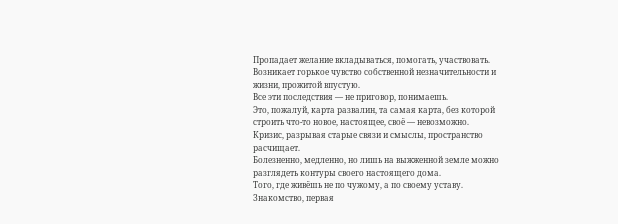Пропадает желание вкладываться, помогать, участвовать.
Возникает горькое чувство собственной незначительности и жизни, прожитой впустую.
Все эти последствия — не приговор, понимаешь.
Это, пожалуй, карта развалин, та самая карта, без которой строить что-то новое, настоящее, своё — невозможно.
Кризис, разрывая старые связи и смыслы, пространство расчищает.
Болезненно, медленно, но лишь на выжженной земле можно разглядеть контуры своего настоящего дома.
Того, где живёшь не по чужому, а по своему уставу.
Знакомство, первая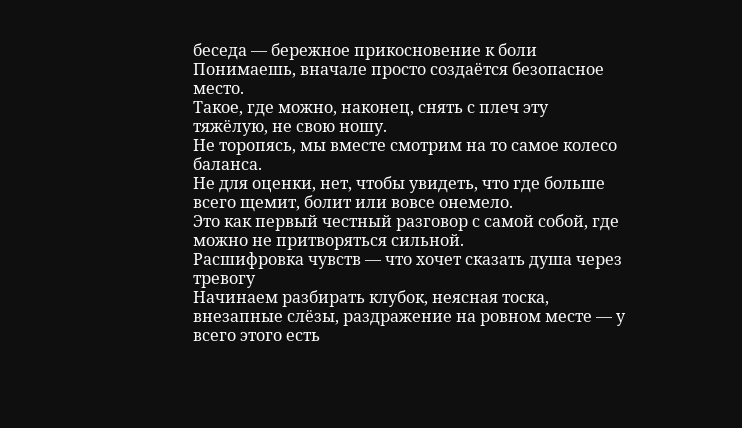беседа — бережное прикосновение к боли
Понимаешь, вначале просто создаётся безопасное место.
Такое, где можно, наконец, снять с плеч эту тяжёлую, не свою ношу.
Не торопясь, мы вместе смотрим на то самое колесо баланса.
Не для оценки, нет, чтобы увидеть, что где больше всего щемит, болит или вовсе онемело.
Это как первый честный разговор с самой собой, где можно не притворяться сильной.
Расшифровка чувств — что хочет сказать душа через тревогу
Начинаем разбирать клубок, неясная тоска, внезапные слёзы, раздражение на ровном месте — у всего этого есть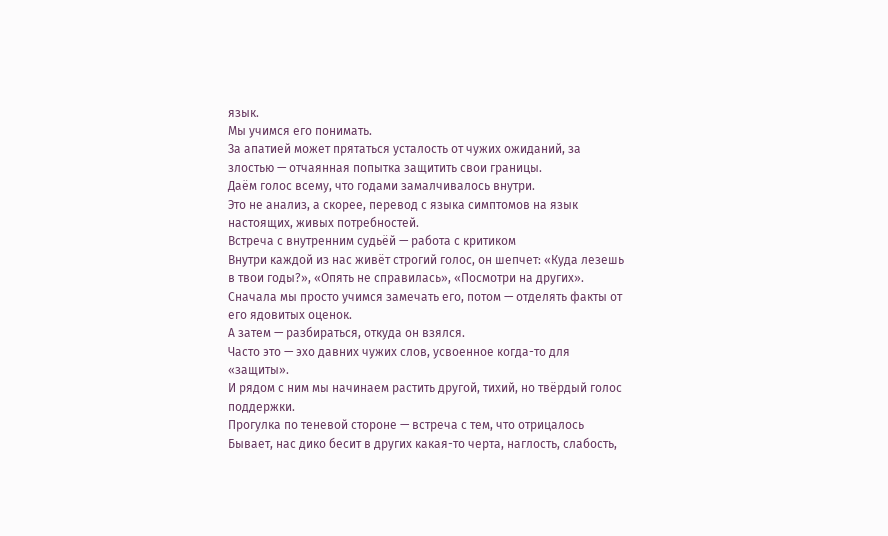язык.
Мы учимся его понимать.
За апатией может прятаться усталость от чужих ожиданий, за злостью — отчаянная попытка защитить свои границы.
Даём голос всему, что годами замалчивалось внутри.
Это не анализ, а скорее, перевод с языка симптомов на язык настоящих, живых потребностей.
Встреча с внутренним судьёй — работа с критиком
Внутри каждой из нас живёт строгий голос, он шепчет: «Куда лезешь в твои годы?», «Опять не справилась», «Посмотри на других».
Сначала мы просто учимся замечать его, потом — отделять факты от его ядовитых оценок.
А затем — разбираться, откуда он взялся.
Часто это — эхо давних чужих слов, усвоенное когда-то для «защиты».
И рядом с ним мы начинаем растить другой, тихий, но твёрдый голос поддержки.
Прогулка по теневой стороне — встреча с тем, что отрицалось
Бывает, нас дико бесит в других какая-то черта, наглость, слабость,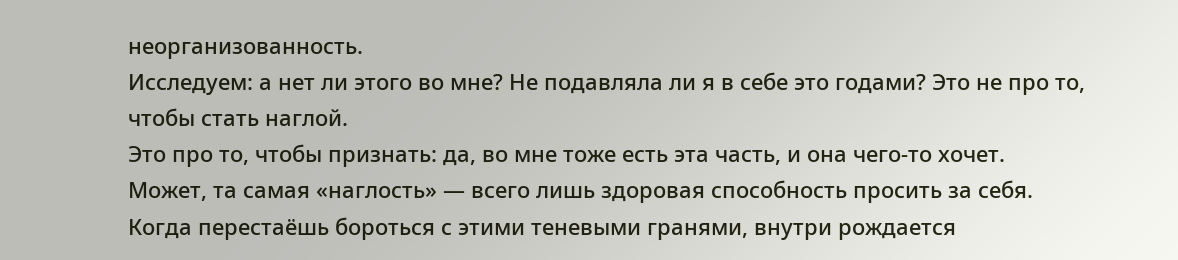неорганизованность.
Исследуем: а нет ли этого во мне? Не подавляла ли я в себе это годами? Это не про то, чтобы стать наглой.
Это про то, чтобы признать: да, во мне тоже есть эта часть, и она чего-то хочет.
Может, та самая «наглость» — всего лишь здоровая способность просить за себя.
Когда перестаёшь бороться с этими теневыми гранями, внутри рождается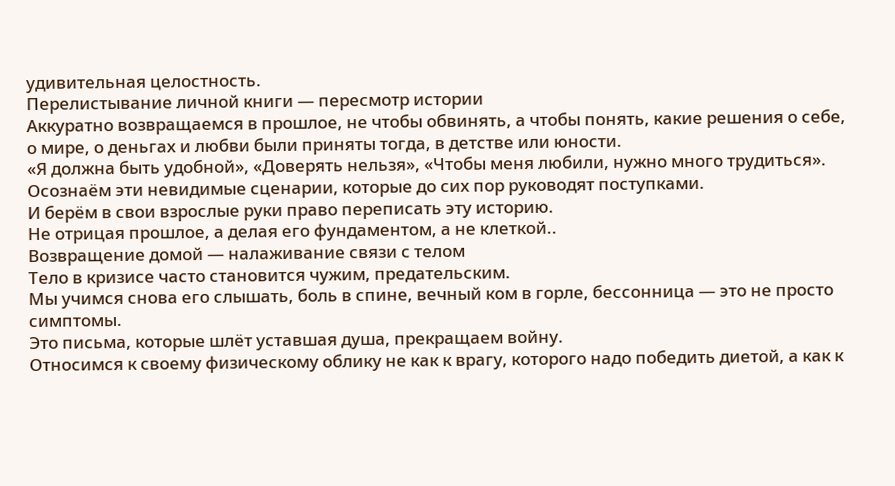удивительная целостность.
Перелистывание личной книги — пересмотр истории
Аккуратно возвращаемся в прошлое, не чтобы обвинять, а чтобы понять, какие решения о себе, о мире, о деньгах и любви были приняты тогда, в детстве или юности.
«Я должна быть удобной», «Доверять нельзя», «Чтобы меня любили, нужно много трудиться».
Осознаём эти невидимые сценарии, которые до сих пор руководят поступками.
И берём в свои взрослые руки право переписать эту историю.
Не отрицая прошлое, а делая его фундаментом, а не клеткой..
Возвращение домой — налаживание связи с телом
Тело в кризисе часто становится чужим, предательским.
Мы учимся снова его слышать, боль в спине, вечный ком в горле, бессонница — это не просто симптомы.
Это письма, которые шлёт уставшая душа, прекращаем войну.
Относимся к своему физическому облику не как к врагу, которого надо победить диетой, а как к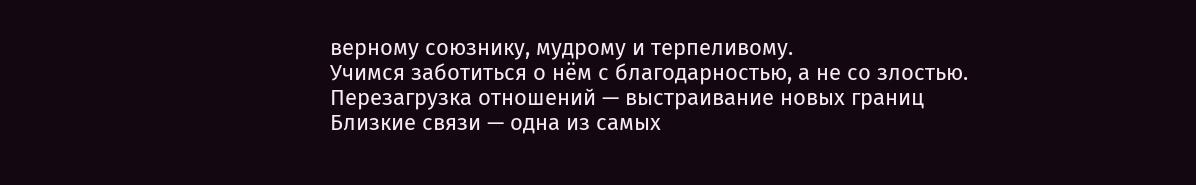верному союзнику, мудрому и терпеливому.
Учимся заботиться о нём с благодарностью, а не со злостью.
Перезагрузка отношений — выстраивание новых границ
Близкие связи — одна из самых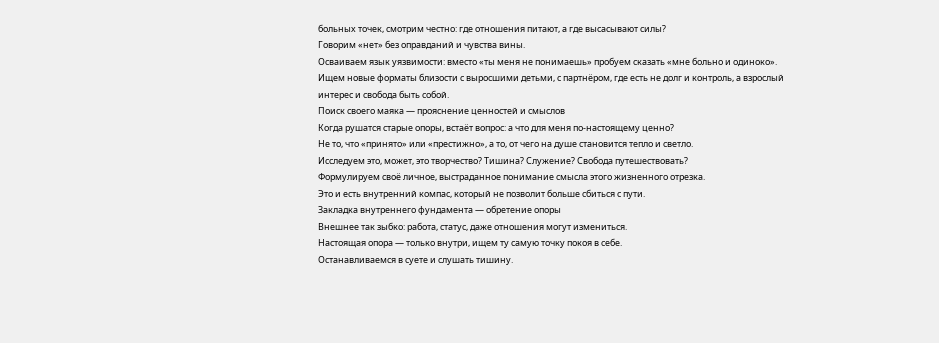больных точек, смотрим честно: где отношения питают, а где высасывают силы?
Говорим «нет» без оправданий и чувства вины.
Осваиваем язык уязвимости: вместо «ты меня не понимаешь» пробуем сказать «мне больно и одиноко».
Ищем новые форматы близости с выросшими детьми, с партнёром, где есть не долг и контроль, а взрослый интерес и свобода быть собой.
Поиск своего маяка — прояснение ценностей и смыслов
Когда рушатся старые опоры, встаёт вопрос: а что для меня по-настоящему ценно?
Не то, что «принято» или «престижно», а то, от чего на душе становится тепло и светло.
Исследуем это, может, это творчество? Тишина? Служение? Свобода путешествовать?
Формулируем своё личное, выстраданное понимание смысла этого жизненного отрезка.
Это и есть внутренний компас, который не позволит больше сбиться с пути.
Закладка внутреннего фундамента — обретение опоры
Внешнее так зыбко: работа, статус, даже отношения могут измениться.
Настоящая опора — только внутри, ищем ту самую точку покоя в себе.
Останавливаемся в суете и слушать тишину.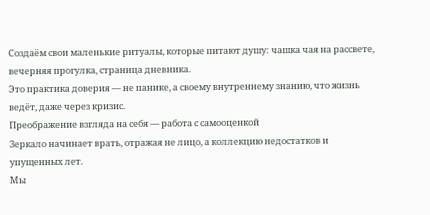Создаём свои маленькие ритуалы, которые питают душу: чашка чая на рассвете, вечерняя прогулка, страница дневника.
Это практика доверия — не панике, а своему внутреннему знанию, что жизнь ведёт, даже через кризис.
Преображение взгляда на себя — работа с самооценкой
Зеркало начинает врать, отражая не лицо, а коллекцию недостатков и упущенных лет.
Мы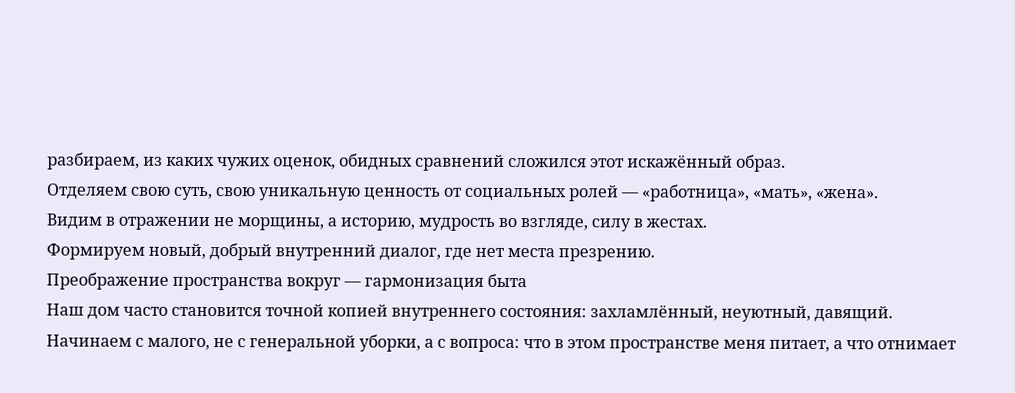разбираем, из каких чужих оценок, обидных сравнений сложился этот искажённый образ.
Отделяем свою суть, свою уникальную ценность от социальных ролей — «работница», «мать», «жена».
Видим в отражении не морщины, а историю, мудрость во взгляде, силу в жестах.
Формируем новый, добрый внутренний диалог, где нет места презрению.
Преображение пространства вокруг — гармонизация быта
Наш дом часто становится точной копией внутреннего состояния: захламлённый, неуютный, давящий.
Начинаем с малого, не с генеральной уборки, а с вопроса: что в этом пространстве меня питает, а что отнимает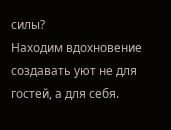силы?
Находим вдохновение создавать уют не для гостей, а для себя.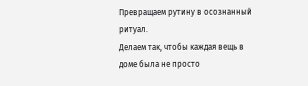Превращаем рутину в осознанный ритуал.
Делаем так, чтобы каждая вещь в доме была не просто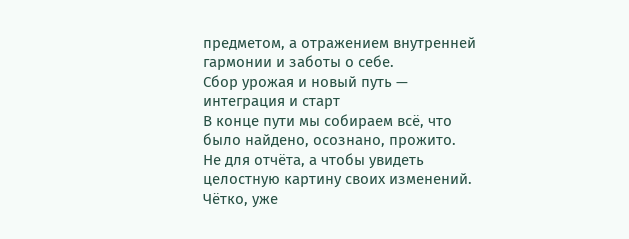предметом, а отражением внутренней гармонии и заботы о себе.
Сбор урожая и новый путь — интеграция и старт
В конце пути мы собираем всё, что было найдено, осознано, прожито.
Не для отчёта, а чтобы увидеть целостную картину своих изменений.
Чётко, уже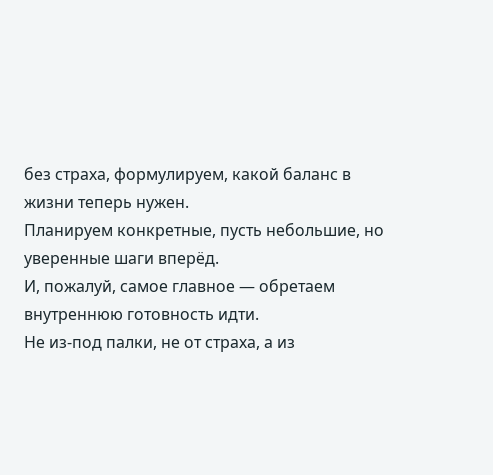без страха, формулируем, какой баланс в жизни теперь нужен.
Планируем конкретные, пусть небольшие, но уверенные шаги вперёд.
И, пожалуй, самое главное — обретаем внутреннюю готовность идти.
Не из-под палки, не от страха, а из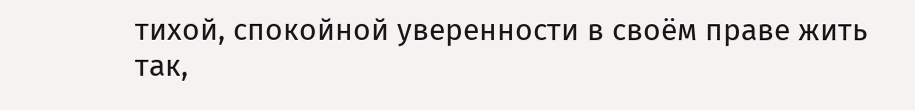тихой, спокойной уверенности в своём праве жить так,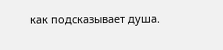как подсказывает душа.